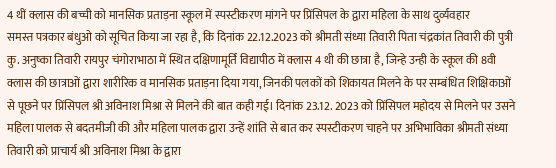4 थीं क्लास की बच्ची को मानसिक प्रताड़ना स्कूल में स्पस्टीकरण मांगने पर प्रिंसिपल के द्वारा महिला के साथ दुर्व्यवहार
समस्त पत्रकार बंधुओ को सूचित किया जा रहा है, कि दिनांक 22.12.2023 को श्रीमती संध्या तिवारी पिता चंद्रकांत तिवारी की पुत्री कु. अनुष्का तिवारी रायपुर चंगोराभाठा में स्थित दक्षिणामूर्ति विद्यापीठ में क्लास 4 थी की छात्रा है, जिन्हे उन्ही के स्कूल की 8वी क्लास की छात्राओं द्वारा शारीरिक व मानसिक प्रताड़ना दिया गया, जिनकी पलकों को शिकायत मिलने के पर सम्बंधित शिक्षिकाओं से पूछने पर प्रिंसिपल श्री अविनाश मिश्रा से मिलने की बात कही गई। दिनांक 23.12. 2023 को प्रिंसिपल महोदय से मिलने पर उसने महिला पालक से बदतमीजी की और महिला पालक द्वारा उन्हें शांति से बात कर स्पस्टीकरण चाहने पर अभिभाविका श्रीमती संध्या तिवारी को प्राचार्य श्री अविनाश मिश्रा के द्वारा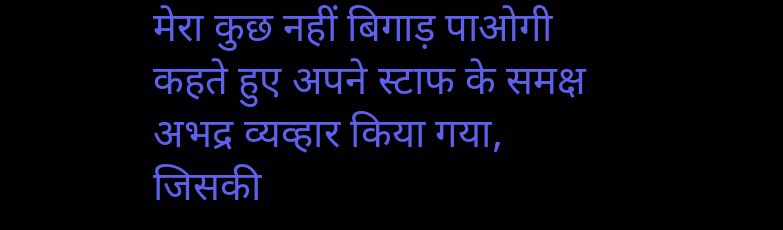मेरा कुछ नहीं बिगाड़ पाओगी कहते हुए अपने स्टाफ के समक्ष अभद्र व्यव्हार किया गया, जिसकी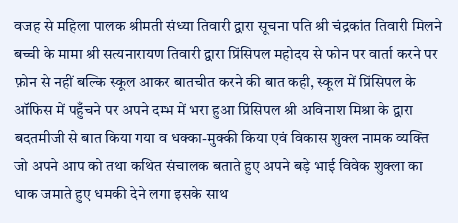वजह से महिला पालक श्रीमती संध्या तिवारी द्वारा सूचना पति श्री चंद्रकांत तिवारी मिलने बच्ची के मामा श्री सत्यनारायण तिवारी द्वारा प्रिंसिपल महोदय से फोन पर वार्ता करने पर फ़ोन से नहीं बल्कि स्कूल आकर बातचीत करने की बात कही, स्कूल में प्रिंसिपल के ऑफिस में पहुँचने पर अपने दम्भ में भरा हुआ प्रिंसिपल श्री अविनाश मिश्रा के द्वारा बदतमीजी से बात किया गया व धक्का-मुक्की किया एवं विकास शुक्ल नामक व्यक्ति जो अपने आप को तथा कथित संचालक बताते हुए अपने बड़े भाई विवेक शुक्ला का धाक जमाते हुए धमकी देने लगा इसके साथ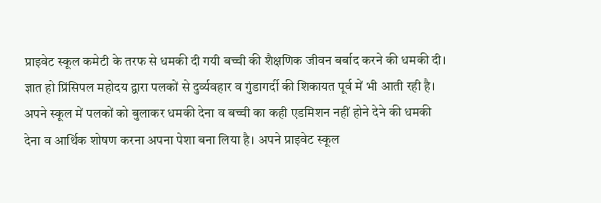प्राइवेट स्कूल कमेटी के तरफ से धमकी दी गयी बच्ची की शैक्षणिक जीवन बर्बाद करने की धमकी दी। ज्ञात हो प्रिंसिपल महोदय द्वारा पलकों से दुर्व्यवहार व गुंडागर्दी की शिकायत पूर्व में भी आती रही है। अपने स्कूल में पलकों को बुलाकर धमकी देना व बच्ची का कही एडमिशन नहीं होने देने की धमकी देना व आर्थिक शोषण करना अपना पेशा बना लिया है। अपने प्राइवेट स्कूल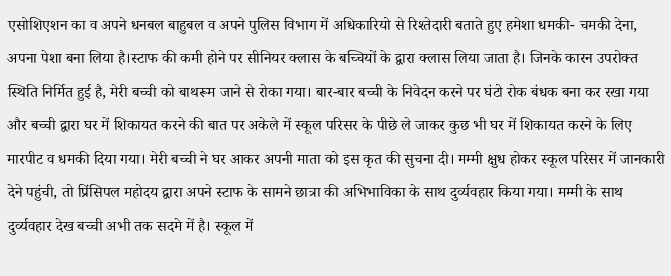एसोशिएशन का व अपने धनबल बाहुबल व अपने पुलिस विभाग में अधिकारियो से रिश्तेदारी बताते हुए हमेशा धमकी- चमकी देना, अपना पेशा बना लिया है।स्टाफ की कमी होने पर सीनियर क्लास के बच्चियों के द्वारा क्लास लिया जाता है। जिनके कारन उपरोक्त स्थिति निर्मित हुई है, मेरी बच्ची को बाथरूम जाने से रोका गया। बार-बार बच्ची के निवेदन करने पर घंटो रोक बंधक बना कर रखा गया और बच्ची द्वारा घर में शिकायत करने की बात पर अकेले में स्कूल परिसर के पीछे ले जाकर कुछ भी घर में शिकायत करने के लिए मारपीट व धमकी दिया गया। मेरी बच्ची ने घर आकर अपनी माता को इस कृत की सुचना दी। मम्मी क्षुध होकर स्कूल परिसर में जानकारी देने पहुंची, तो प्रिंसिपल महोदय द्वारा अपने स्टाफ के सामने छात्रा की अभिभाविका के साथ दुर्व्यवहार किया गया। मम्मी के साथ दुर्व्यवहार देख बच्ची अभी तक सदमे में है। स्कूल में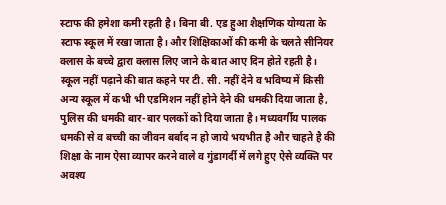स्टाफ की हमेशा कमी रहती है। बिना बी. एड हुआ शैक्षणिक योग्यता के स्टाफ स्कूल में रखा जाता है। और शिक्षिकाओं की कमी के चलते सीनियर क्लास के बच्चे द्वारा क्लास लिए जाने के बात आए दिन होते रहती है। स्कूल नहीं पढ़ाने की बात कहने पर टी. सी. नहीं देने व भविष्य में किसी अन्य स्कूल में कभी भी एडमिशन नहीं होने देने की धमकी दिया जाता है, पुलिस की धमकी बार-बार पलकों को दिया जाता है। मध्यवर्गीय पालक धमकी से व बच्ची का जीवन बर्बाद न हो जाये भयभीत है और चाहते है की शिक्षा के नाम ऐसा व्यापर करने वाले व गुंडागर्दी में लगे हुए ऐसे व्यक्ति पर अवश्य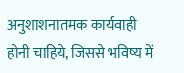अनुशाशनातमक कार्यवाही होनी चाहिये, जिससे भविष्य में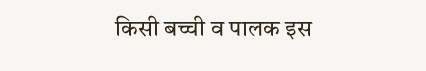किसी बच्ची व पालक इस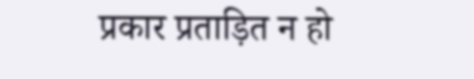प्रकार प्रताड़ित न हो